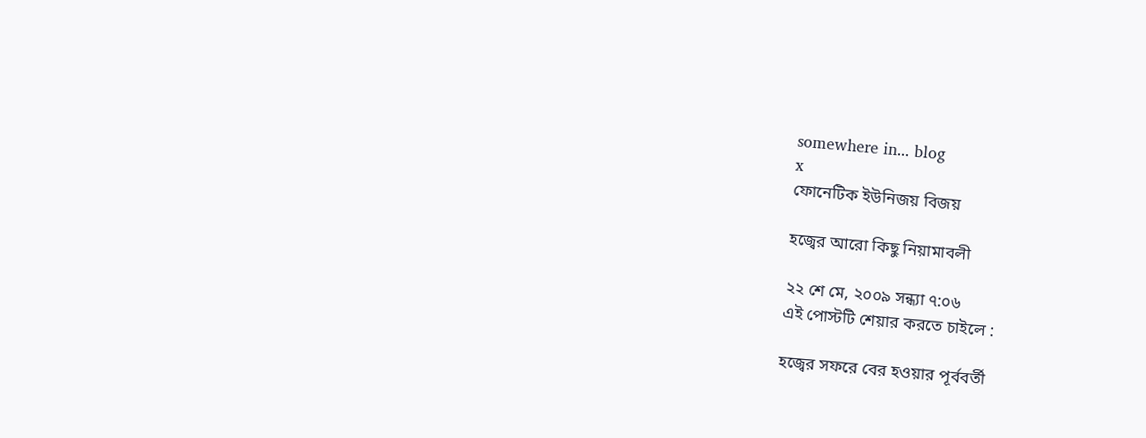somewhere in... blog
x
ফোনেটিক ইউনিজয় বিজয়

হজ্বের আরো কিছু নিয়ামাবলী

২২ শে মে, ২০০৯ সন্ধ্যা ৭:০৬
এই পোস্টটি শেয়ার করতে চাইলে :

হজ্বের সফরে বের হওয়ার পূর্ববর্তী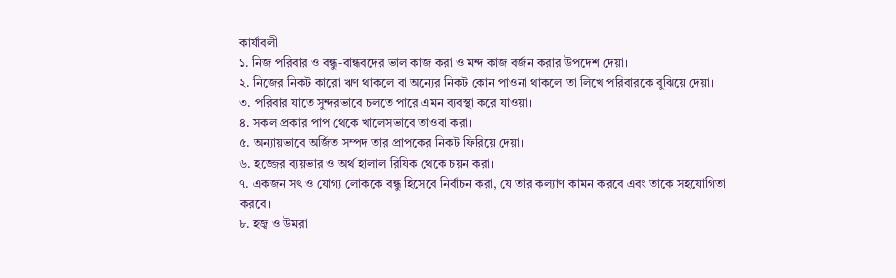কার্যাবলী
১. নিজ পরিবার ও বন্ধু-বান্ধবদের ভাল কাজ করা ও মন্দ কাজ বর্জন করার উপদেশ দেয়া।
২. নিজের নিকট কারো ঋণ থাকলে বা অন্যের নিকট কোন পাওনা থাকলে তা লিখে পরিবারকে বুঝিয়ে দেয়া।
৩. পরিবার যাতে সুন্দরভাবে চলতে পারে এমন ব্যবস্থা করে যাওয়া।
৪. সকল প্রকার পাপ থেকে খালেসভাবে তাওবা করা।
৫. অন্যায়ভাবে অর্জিত সম্পদ তার প্রাপকের নিকট ফিরিয়ে দেয়া।
৬. হজ্জের ব্যয়ভার ও অর্থ হালাল রিযিক থেকে চয়ন করা।
৭. একজন সৎ ও যোগ্য লোককে বন্ধু হিসেবে নির্বাচন করা, যে তার কল্যাণ কামন করবে এবং তাকে সহযোগিতা করবে।
৮. হজ্ব ও উমরা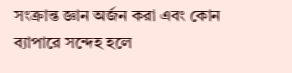সংক্রান্ত জ্ঞান অর্জন করা এবং কোন ব্যাপারে সন্দেহ হলে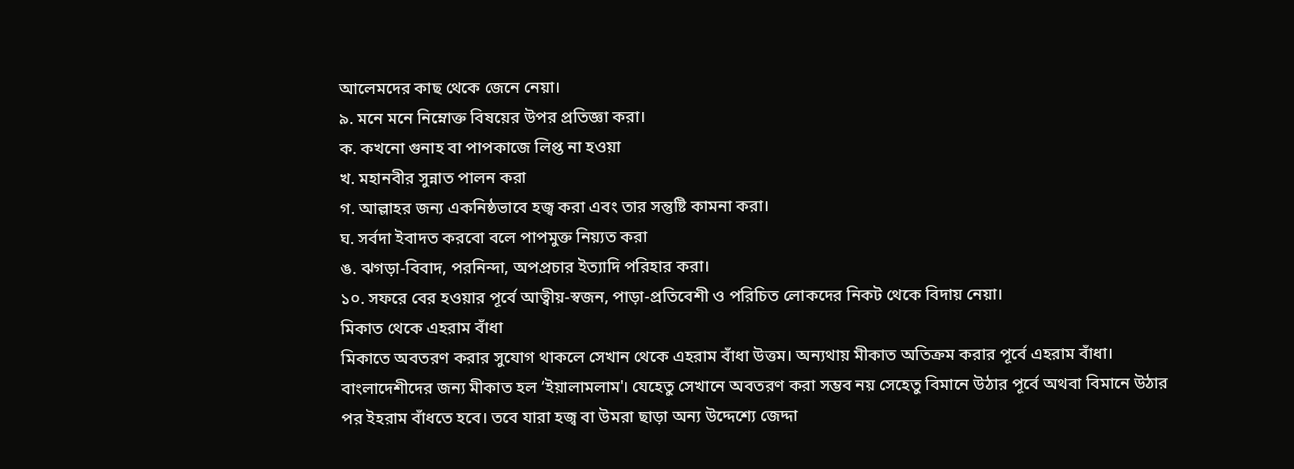আলেমদের কাছ থেকে জেনে নেয়া।
৯. মনে মনে নিম্নোক্ত বিষয়ের উপর প্রতিজ্ঞা করা।
ক. কখনো গুনাহ বা পাপকাজে লিপ্ত না হওয়া
খ. মহানবীর সুন্নাত পালন করা
গ. আল্লাহর জন্য একনিষ্ঠভাবে হজ্ব করা এবং তার সন্তুষ্টি কামনা করা।
ঘ. সর্বদা ইবাদত করবো বলে পাপমুক্ত নিয়্যত করা
ঙ. ঝগড়া-বিবাদ, পরনিন্দা, অপপ্রচার ইত্যাদি পরিহার করা।
১০. সফরে বের হওয়ার পূর্বে আত্বীয়-স্বজন, পাড়া-প্রতিবেশী ও পরিচিত লোকদের নিকট থেকে বিদায় নেয়া।
মিকাত থেকে এহরাম বাঁধা
মিকাতে অবতরণ করার সুযোগ থাকলে সেখান থেকে এহরাম বাঁধা উত্তম। অন্যথায় মীকাত অতিক্রম করার পূর্বে এহরাম বাঁধা। বাংলাদেশীদের জন্য মীকাত হল ‘ইয়ালামলাম'। যেহেতু সেখানে অবতরণ করা সম্ভব নয় সেহেতু বিমানে উঠার পূর্বে অথবা বিমানে উঠার পর ইহরাম বাঁধতে হবে। তবে যারা হজ্ব বা উমরা ছাড়া অন্য উদ্দেশ্যে জেদ্দা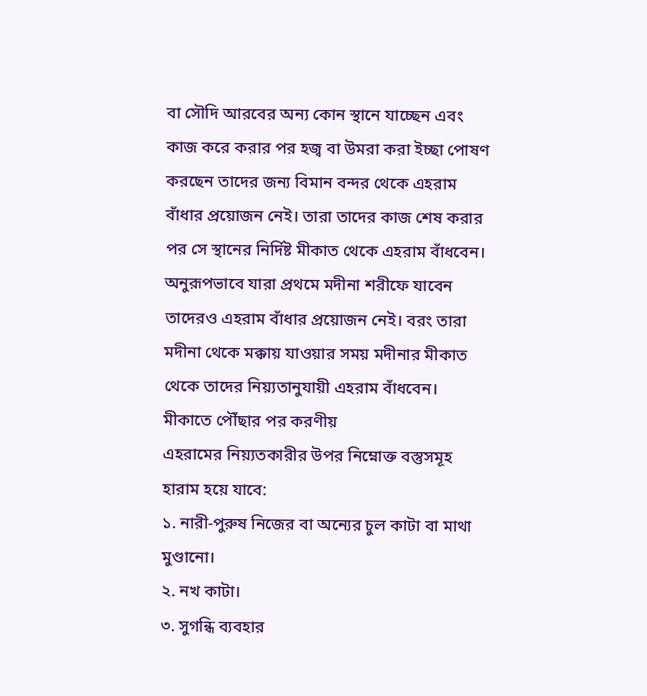বা সৌদি আরবের অন্য কোন স্থানে যাচ্ছেন এবং কাজ করে করার পর হজ্ব বা উমরা করা ইচ্ছা পোষণ করছেন তাদের জন্য বিমান বন্দর থেকে এহরাম বাঁধার প্রয়োজন নেই। তারা তাদের কাজ শেষ করার পর সে স্থানের নির্দিষ্ট মীকাত থেকে এহরাম বাঁধবেন। অনুরূপভাবে যারা প্রথমে মদীনা শরীফে যাবেন তাদেরও এহরাম বাঁধার প্রয়োজন নেই। বরং তারা মদীনা থেকে মক্কায় যাওয়ার সময় মদীনার মীকাত থেকে তাদের নিয়্যতানুযায়ী এহরাম বাঁধবেন।
মীকাতে পৌঁছার পর করণীয়
এহরামের নিয়্যতকারীর উপর নিম্নোক্ত বস্তুসমূহ হারাম হয়ে যাবে:
১. নারী-পুরুষ নিজের বা অন্যের চুল কাটা বা মাথা মুণ্ডানো।
২. নখ কাটা।
৩. সুগন্ধি ব্যবহার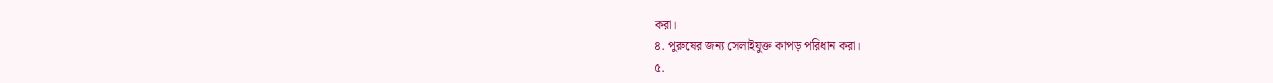করা।
৪. পুরুষের জন্য সেলাইযুক্ত কাপড় পরিধান করা।
৫.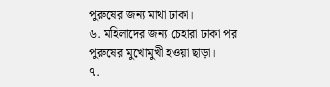পুরুষের জন্য মাথা ঢাকা।
৬. মহিলাদের জন্য চেহারা ঢাকা পর পুরুষের মুখোমুখী হওয়া ছাড়া।
৭.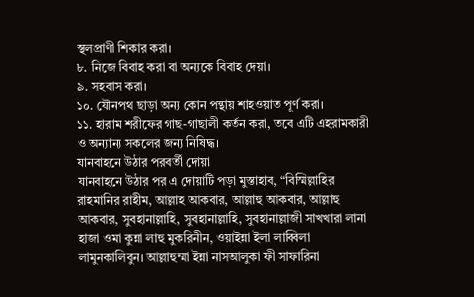স্থলপ্রাণী শিকার করা।
৮. নিজে বিবাহ করা বা অন্যকে বিবাহ দেয়া।
৯. সহবাস করা।
১০. যৌনপথ ছাড়া অন্য কোন পন্থায় শাহওয়াত পূর্ণ করা।
১১. হারাম শরীফের গাছ-গাছালী কর্তন করা, তবে এটি এহরামকারী ও অন্যান্য সকলের জন্য নিষিদ্ধ।
যানবাহনে উঠার পরবর্তী দোয়া
যানবাহনে উঠার পর এ দোয়াটি পড়া মুস্তাহাব, “বিস্মিল্লাহির রাহমানির রাহীম, আল্লাহ আকবার, আল্লাহু আকবার, আল্লাহু আকবার, সুবহানাল্লাহি, সুবহানাল্লাহি, সুবহানাল্লাজী সাখখারা লানা হাজা ওমা কুন্না লাহু মুকরিনীন, ওয়াইন্না ইলা লাব্বিলা লামুনকালিবুন। আল্লাহুম্মা ইন্না নাসআলুকা ফী সাফারিনা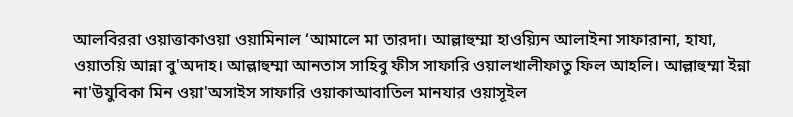আলবিররা ওয়াত্তাকাওয়া ওয়ামিনাল ‘আমালে মা তারদা। আল্লাহুম্মা হাওয়্যিন আলাইনা সাফারানা, হাযা, ওয়াতয়ি আন্না বু'অদাহ। আল্লাহুম্মা আনতাস সাহিবু ফীস সাফারি ওয়ালখালীফাতু ফিল আহলি। আল্লাহুম্মা ইন্না না'উযুবিকা মিন ওয়া'অসাইস সাফারি ওয়াকাআবাতিল মানযার ওয়াসূইল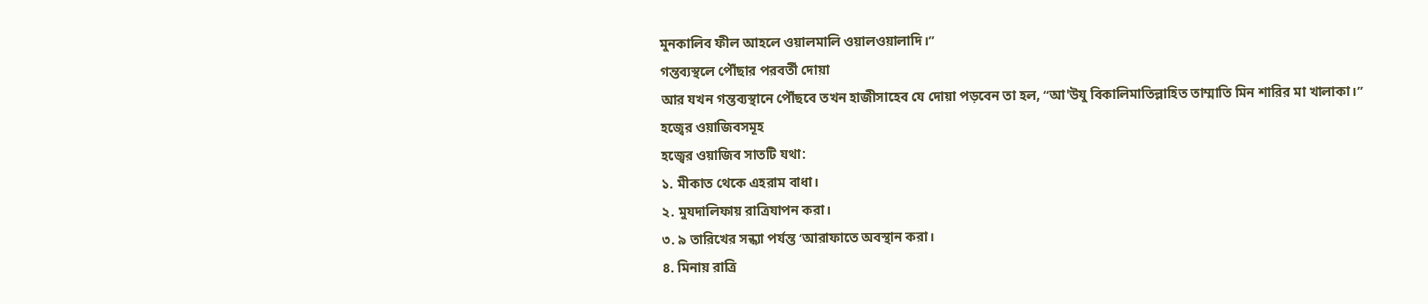মুনকালিব ফীল আহলে ওয়ালমালি ওয়ালওয়ালাদি।”
গন্তব্যস্থলে পৌঁছার পরবর্তী দোয়া
আর যখন গন্তব্যস্থানে পৌঁছবে তখন হাজীসাহেব যে দোয়া পড়বেন তা হল, “আ'উযু বিকালিমাতিল্লাহিত তাম্মাতি মিন শারির মা খালাকা।”
হজ্বের ওয়াজিবসমূহ
হজ্বের ওয়াজিব সাতটি যথা:
১. মীকাত থেকে এহরাম বাধা।
২. মুযদালিফায় রাত্রিযাপন করা।
৩. ৯ তারিখের সন্ধ্যা পর্যন্ত ‘আরাফাতে অবস্থান করা।
৪. মিনায় রাত্রি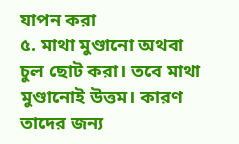যাপন করা
৫. মাথা মুণ্ডানো অথবা চুল ছোট করা। তবে মাথা মুণ্ডানোই উত্তম। কারণ তাদের জন্য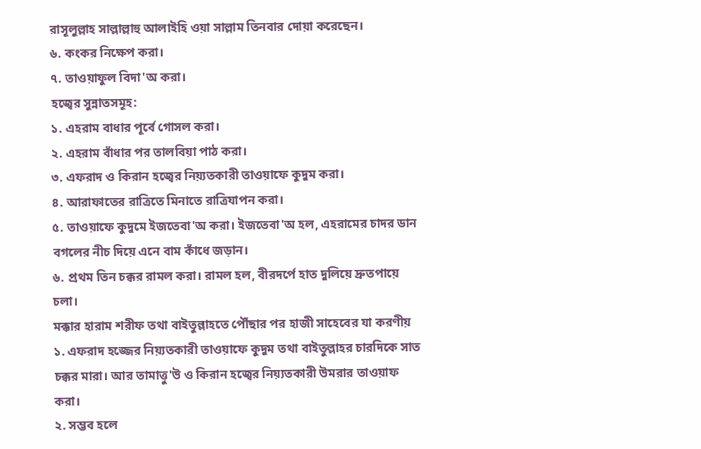রাসূলুল্লাহ সাল্লাল্লাহু আলাইহি ওয়া সাল্লাম তিনবার দোয়া করেছেন।
৬. কংকর নিক্ষেপ করা।
৭. তাওয়াফুল বিদা'অ করা।
হজ্বের সুন্নাতসমূহ:
১. এহরাম বাধার পূর্বে গোসল করা।
২. এহরাম বাঁধার পর তালবিয়া পাঠ করা।
৩. এফরাদ ও কিরান হজ্বের নিয়্যতকারী তাওয়াফে কুদুম করা।
৪. আরাফাতের রাত্রিতে মিনাতে রাত্রিযাপন করা।
৫. তাওয়াফে কুদুমে ইজতেবা'অ করা। ইজতেবা'অ হল, এহরামের চাদর ডান বগলের নীচ দিয়ে এনে বাম কাঁধে জড়ান।
৬. প্রথম তিন চক্কর রামল করা। রামল হল, বীরদর্পে হাত দুলিয়ে দ্রুতপায়ে চলা।
মক্কার হারাম শরীফ তথা বাইতুল্লাহতে পৌঁছার পর হাজী সাহেবের যা করণীয়
১. এফরাদ হজ্জের নিয়্যতকারী তাওয়াফে কুদুম তথা বাইতুল্লাহর চারদিকে সাত চক্কর মারা। আর তামাত্তু'উ ও কিরান হজ্বের নিয়্যতকারী উমরার তাওয়াফ করা।
২. সম্ভব হলে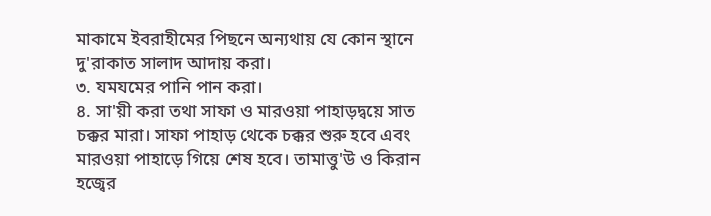মাকামে ইবরাহীমের পিছনে অন্যথায় যে কোন স্থানে দু'রাকাত সালাদ আদায় করা।
৩. যমযমের পানি পান করা।
৪. সা'য়ী করা তথা সাফা ও মারওয়া পাহাড়দ্বয়ে সাত চক্কর মারা। সাফা পাহাড় থেকে চক্কর শুরু হবে এবং মারওয়া পাহাড়ে গিয়ে শেষ হবে। তামাত্তু'উ ও কিরান হজ্বের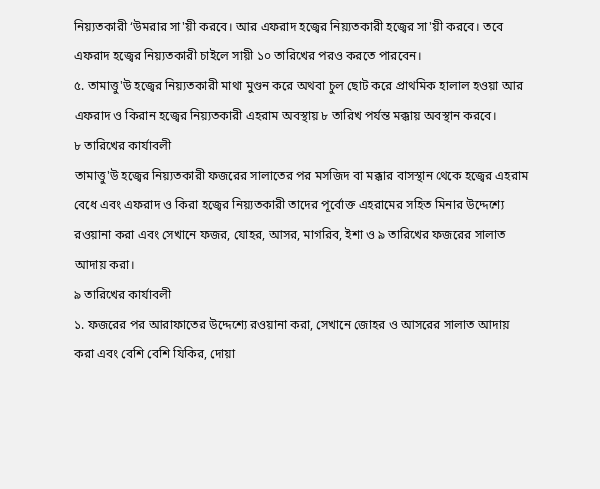নিয়্যতকারী ‘উমরার সা'য়ী করবে। আর এফরাদ হজ্বের নিয়্যতকারী হজ্বের সা'য়ী করবে। তবে এফরাদ হজ্বের নিয়্যতকারী চাইলে সায়ী ১০ তারিখের পরও করতে পারবেন।
৫. তামাত্তু'উ হজ্বের নিয়্যতকারী মাথা মুণ্ডন করে অথবা চুল ছোট করে প্রাথমিক হালাল হওয়া আর এফরাদ ও কিরান হজ্বের নিয়্যতকারী এহরাম অবস্থায় ৮ তারিখ পর্যন্ত মক্কায় অবস্থান করবে।
৮ তারিখের কার্যাবলী
তামাত্তু'উ হজ্বের নিয়্যতকারী ফজরের সালাতের পর মসজিদ বা মক্কার বাসস্থান থেকে হজ্বের এহরাম বেধে এবং এফরাদ ও কিরা হজ্বের নিয়্যতকারী তাদের পূর্বোক্ত এহরামের সহিত মিনার উদ্দেশ্যে রওয়ানা করা এবং সেখানে ফজর, যোহর, আসর, মাগরিব, ইশা ও ৯ তারিখের ফজরের সালাত আদায় করা।
৯ তারিখের কার্যাবলী
১. ফজরের পর আরাফাতের উদ্দেশ্যে রওয়ানা করা, সেখানে জোহর ও আসরের সালাত আদায় করা এবং বেশি বেশি যিকির, দোয়া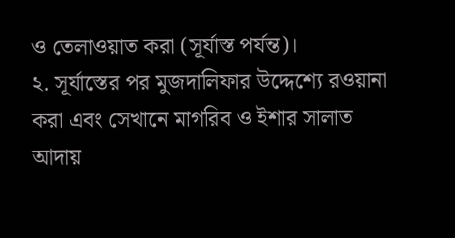ও তেলাওয়াত করা (সূর্যাস্ত পর্যন্ত)।
২. সূর্যাস্তের পর মুজদালিফার উদ্দেশ্যে রওয়ানা করা এবং সেখানে মাগরিব ও ইশার সালাত আদায়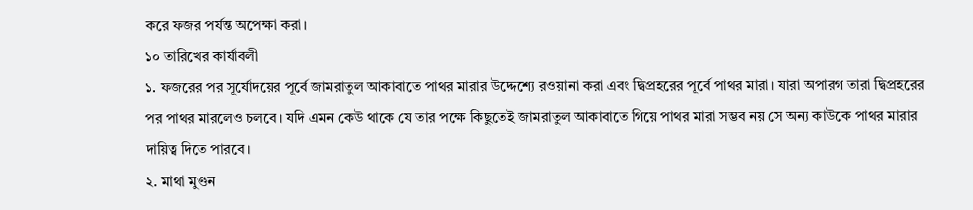করে ফজর পর্যন্ত অপেক্ষা করা।
১০ তারিখের কার্যাবলী
১. ফজরের পর সূর্যোদয়ের পূর্বে জামরাতুল আকাবাতে পাথর মারার উদ্দেশ্যে রওয়ানা করা এবং দ্বিপ্রহরের পূর্বে পাথর মারা। যারা অপারগ তারা দ্বিপ্রহরের পর পাথর মারলেও চলবে। যদি এমন কেউ থাকে যে তার পক্ষে কিছুতেই জামরাতুল আকাবাতে গিয়ে পাথর মারা সম্ভব নয় সে অন্য কাউকে পাথর মারার দায়িত্ব দিতে পারবে।
২. মাথা মুণ্ডন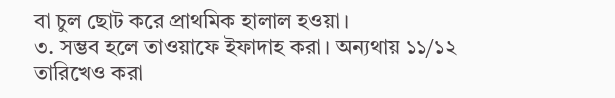বা চুল ছোট করে প্রাথমিক হালাল হওয়া।
৩. সম্ভব হলে তাওয়াফে ইফাদাহ করা। অন্যথায় ১১/১২ তারিখেও করা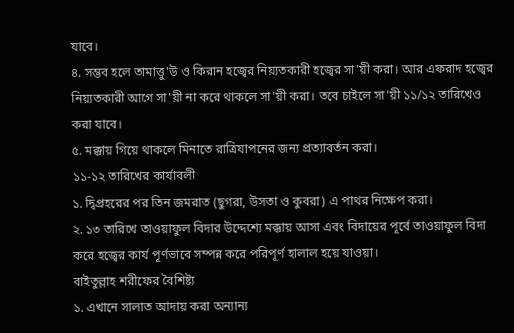যাবে।
৪. সম্ভব হলে তামাত্তু'উ ও কিরান হজ্বের নিয়্যতকারী হজ্বের সা'য়ী করা। আর এফরাদ হজ্বের নিয়্যতকারী আগে সা'য়ী না করে থাকলে সা'য়ী করা। তবে চাইলে সা'য়ী ১১/১২ তারিখেও করা যাবে।
৫. মক্কায় গিয়ে থাকলে মিনাতে রাত্রিযাপনের জন্য প্রত্যাবর্তন করা।
১১-১২ তারিখের কার্যাবলী
১. দ্বিপ্রহরের পর তিন জমরাত (ছুগরা, উসতা ও কুবরা) এ পাথর নিক্ষেপ করা।
২. ১৩ তারিখে তাওয়াফুল বিদার উদ্দেশ্যে মক্কায় আসা এবং বিদায়ের পূর্বে তাওয়াফুল বিদা করে হজ্বের কার্য পূর্ণভাবে সম্পন্ন করে পরিপূর্ণ হালাল হয়ে যাওয়া।
বাইতুল্লাহ শরীফের বৈশিষ্ট্য
১. এখানে সালাত আদায় করা অন্যান্য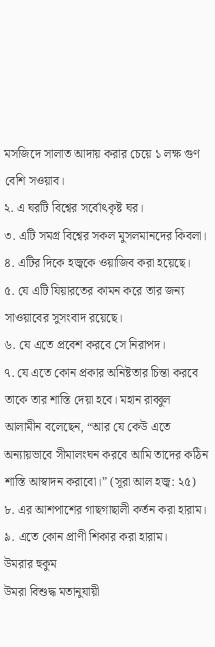মসজিদে সালাত আদায় করার চেয়ে ১ লক্ষ গুণ বেশি সওয়াব।
২. এ ঘরটি বিশ্বের সর্বোৎকৃষ্ট ঘর।
৩. এটি সমগ্র বিশ্বের সকল মুসলমানদের কিবলা।
৪. এটির দিকে হজ্বকে ওয়াজিব করা হয়েছে।
৫. যে এটি যিয়ারতের কামন করে তার জন্য সাওয়াবের সুসংবাদ রয়েছে।
৬. যে এতে প্রবেশ করবে সে নিরাপদ।
৭. যে এতে কোন প্রকার অনিষ্টতার চিন্তা করবে তাকে তার শাস্তি দেয়া হবে। মহান রাব্বুল আলামীন বলেছেন, “আর যে কেউ এতে অন্যায়ভাবে সীমালংঘন করবে আমি তাদের কঠিন শাস্তি আস্বাদন করাবো।” (সূরা আল হজ্ব: ২৫)
৮. এর আশপাশের গাছগাছালী কর্তন করা হারাম।
৯. এতে কোন প্রাণী শিকার করা হারাম।
উমরার হুকুম
উমরা বিশুদ্ধ মতানুযায়ী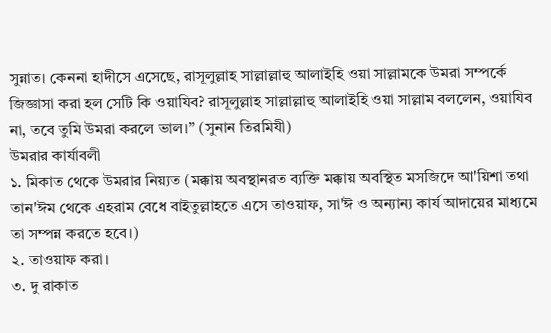সুন্নাত। কেননা হাদীসে এসেছে, রাসূলুল্লাহ সাল্লাল্লাহু আলাইহি ওয়া সাল্লামকে উমরা সম্পর্কে জিজ্ঞাসা করা হল সেটি কি ওয়াযিব? রাসূলুল্লাহ সাল্লাল্লাহু আলাইহি ওয়া সাল্লাম বললেন, ওয়াযিব না, তবে তুমি উমরা করলে ভাল।” (সুনান তিরমিযী)
উমরার কার্যাবলী
১. মিকাত থেকে উমরার নিয়্যত (মক্কায় অবস্থানরত ব্যক্তি মক্কায় অবস্থিত মসজিদে আ'য়িশা তথা তান'ঈম থেকে এহরাম বেধে বাইতুল্লাহতে এসে তাওয়াফ, সা'ঈ ও অন্যান্য কার্য আদায়ের মাধ্যমে তা সম্পন্ন করতে হবে।)
২. তাওয়াফ করা।
৩. দু রাকাত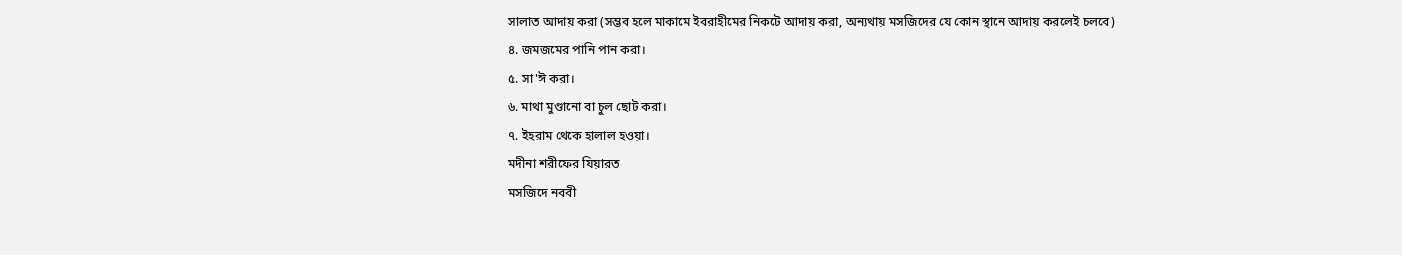সালাত আদায় করা (সম্ভব হলে মাকামে ইবরাহীমের নিকটে আদায় করা, অন্যথায় মসজিদের যে কোন স্থানে আদায় করলেই চলবে)
৪. জমজমের পানি পান করা।
৫. সা'ঈ করা।
৬. মাথা মুণ্ডানো বা চুল ছোট করা।
৭. ইহরাম থেকে হালাল হওয়া।
মদীনা শরীফের যিয়ারত
মসজিদে নববী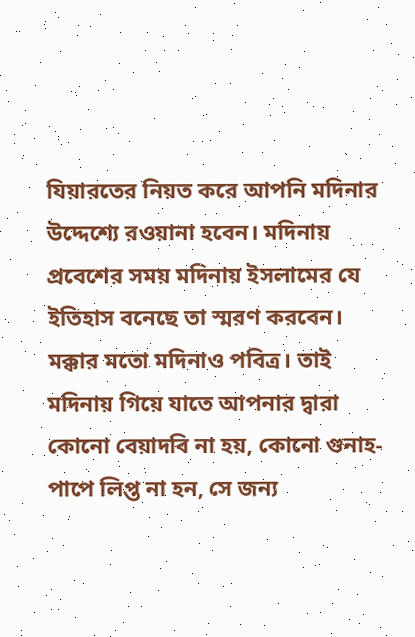যিয়ারতের নিয়ত করে আপনি মদিনার উদ্দেশ্যে রওয়ানা হবেন। মদিনায় প্রবেশের সময় মদিনায় ইসলামের যে ইতিহাস বনেছে তা স্মরণ করবেন। মক্কার মতো মদিনাও পবিত্র। তাই মদিনায় গিয়ে যাতে আপনার দ্বারা কোনো বেয়াদবি না হয়, কোনো গুনাহ-পাপে লিপ্ত না হন, সে জন্য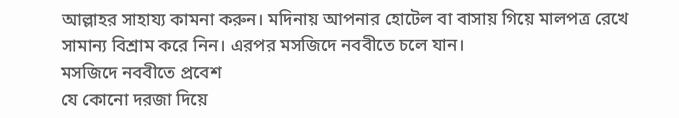আল্লাহর সাহায্য কামনা করুন। মদিনায় আপনার হোটেল বা বাসায় গিয়ে মালপত্র রেখে সামান্য বিশ্রাম করে নিন। এরপর মসজিদে নববীতে চলে যান।
মসজিদে নববীতে প্রবেশ
যে কোনো দরজা দিয়ে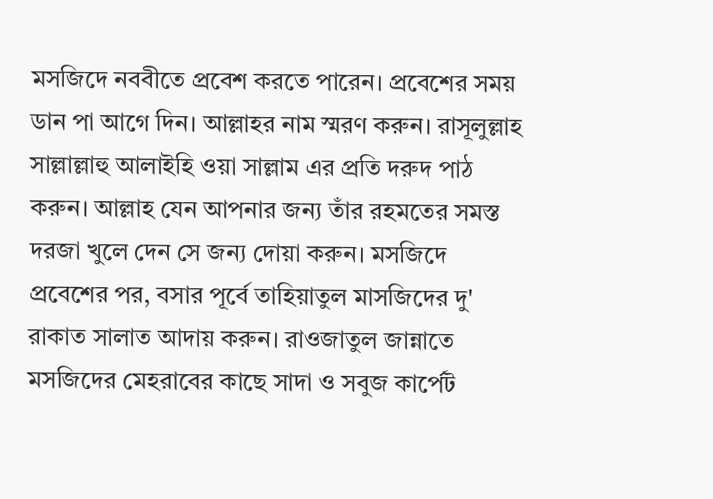মসজিদে নববীতে প্রবেশ করতে পারেন। প্রবেশের সময় ডান পা আগে দিন। আল্লাহর নাম স্মরণ করুন। রাসূলুল্লাহ সাল্লাল্লাহু আলাইহি ওয়া সাল্লাম এর প্রতি দরুদ পাঠ করুন। আল্লাহ যেন আপনার জন্য তাঁর রহমতের সমস্ত দরজা খুলে দেন সে জন্য দোয়া করুন। মসজিদে প্রবেশের পর, বসার পূর্বে তাহিয়াতুল মাসজিদের দু' রাকাত সালাত আদায় করুন। রাওজাতুল জান্নাতে মসজিদের মেহরাবের কাছে সাদা ও সবুজ কার্পেট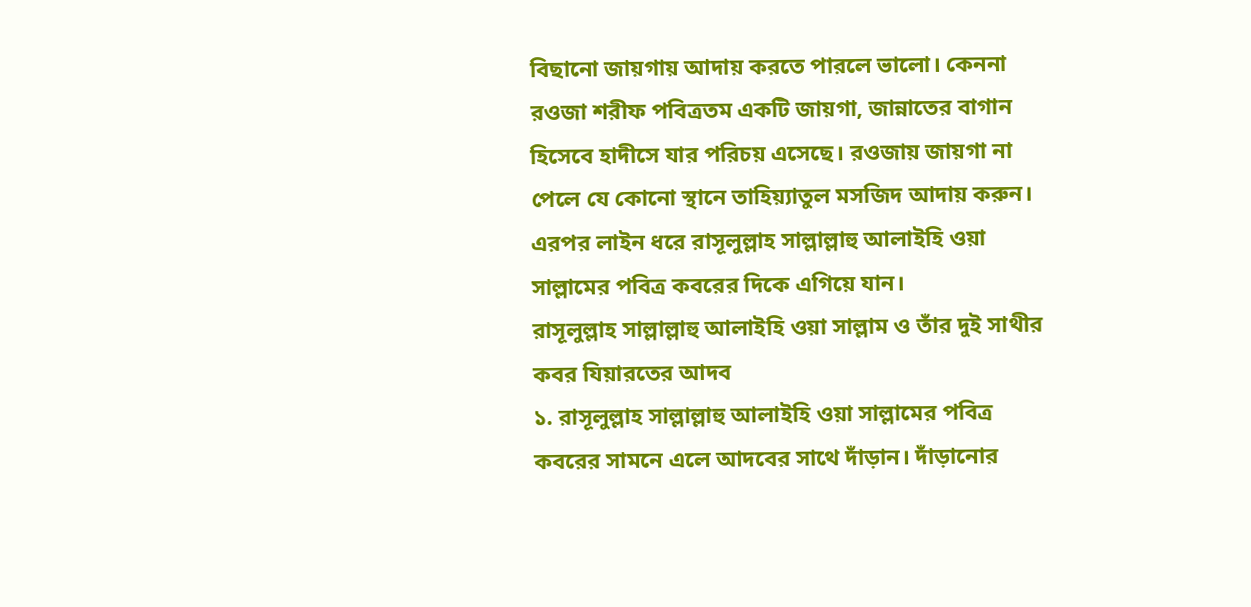বিছানো জায়গায় আদায় করতে পারলে ভালো। কেননা রওজা শরীফ পবিত্রতম একটি জায়গা, জান্নাতের বাগান হিসেবে হাদীসে যার পরিচয় এসেছে। রওজায় জায়গা না পেলে যে কোনো স্থানে তাহিয়্যাতুল মসজিদ আদায় করুন। এরপর লাইন ধরে রাসূলুল্লাহ সাল্লাল্লাহু আলাইহি ওয়া সাল্লামের পবিত্র কবরের দিকে এগিয়ে যান।
রাসূলুল্লাহ সাল্লাল্লাহু আলাইহি ওয়া সাল্লাম ও তাঁর দুই সাথীর কবর যিয়ারতের আদব
১. রাসূলুল্লাহ সাল্লাল্লাহু আলাইহি ওয়া সাল্লামের পবিত্র কবরের সামনে এলে আদবের সাথে দাঁড়ান। দাঁড়ানোর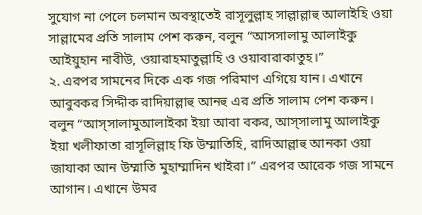সুযোগ না পেলে চলমান অবস্থাতেই রাসূলুল্লাহ সাল্লাল্লাহু আলাইহি ওয়া সাল্লামের প্রতি সালাম পেশ করুন, বলুন “আসসালামু আলাইকু আইয়ুহান নাবীউ, ওয়ারাহমাতুল্লাহি ও ওয়াবারাকাতুহ।”
২. এরপর সামনের দিকে এক গজ পরিমাণ এগিয়ে যান। এখানে আবুবকর সিদ্দীক রাদিয়াল্লাহু আনহু এর প্রতি সালাম পেশ করুন। বলুন “আস্সালামুআলাইকা ইয়া আবা বকর, আস্সালামু আলাইকু ইয়া খলীফাতা রাসূলিল্লাহ ফি উম্মাতিহি, রাদিআল্লাহু আনকা ওয়া জাযাকা আন উম্মাতি মুহাম্মাদিন খাইরা।” এরপর আরেক গজ সামনে আগান। এখানে উমর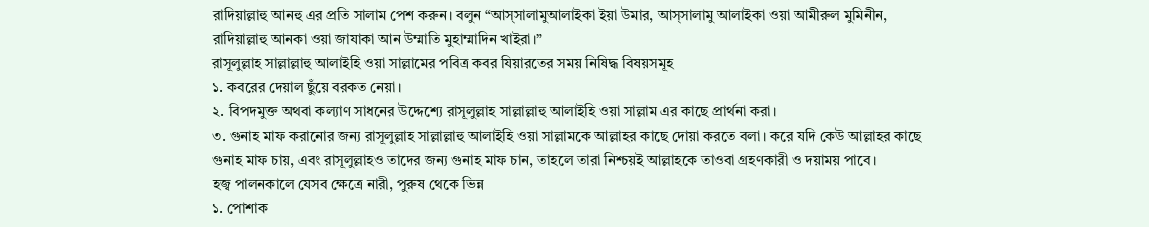রাদিয়াল্লাহু আনহু এর প্রতি সালাম পেশ করুন। বলুন “আস্সালামুআলাইকা ইয়া উমার, আস্সালামু আলাইকা ওয়া আমীরুল মুমিনীন, রাদিয়াল্লাহু আনকা ওয়া জাযাকা আন উম্মাতি মুহাম্মাদিন খাইরা।”
রাসূলুল্লাহ সাল্লাল্লাহু আলাইহি ওয়া সাল্লামের পবিত্র কবর যিয়ারতের সময় নিষিদ্ধ বিষয়সমূহ
১. কবরের দেয়াল ছুঁয়ে বরকত নেয়া।
২. বিপদমুক্ত অথবা কল্যাণ সাধনের উদ্দেশ্যে রাসূলুল্লাহ সাল্লাল্লাহু আলাইহি ওয়া সাল্লাম এর কাছে প্রার্থনা করা।
৩. গুনাহ মাফ করানোর জন্য রাসূলুল্লাহ সাল্লাল্লাহু আলাইহি ওয়া সাল্লামকে আল্লাহর কাছে দোয়া করতে বলা। করে যদি কেউ আল্লাহর কাছে গুনাহ মাফ চায়, এবং রাসূলুল্লাহও তাদের জন্য গুনাহ মাফ চান, তাহলে তারা নিশ্চয়ই আল্লাহকে তাওবা গ্রহণকারী ও দয়াময় পাবে।
হজ্ব পালনকালে যেসব ক্ষেত্রে নারী, পুরুষ থেকে ভিন্ন
১. পোশাক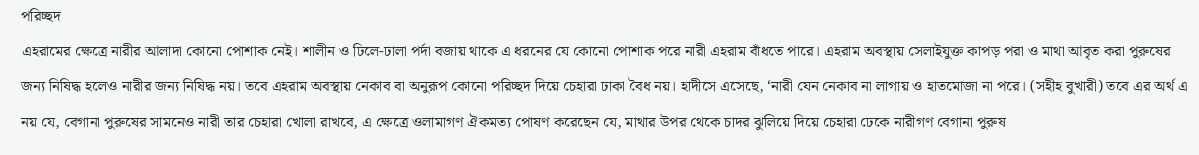পরিচ্ছদ
এহরামের ক্ষেত্রে নারীর আলাদা কোনো পোশাক নেই। শালীন ও ঢিলে-ঢালা পর্দা বজায় থাকে এ ধরনের যে কোনো পোশাক পরে নারী এহরাম বাঁধতে পারে। এহরাম অবস্থায় সেলাইযুক্ত কাপড় পরা ও মাথা আবৃত করা পুরুষের জন্য নিষিদ্ধ হলেও নারীর জন্য নিষিদ্ধ নয়। তবে এহরাম অবস্থায় নেকাব বা অনুরূপ কোনো পরিচ্ছদ দিয়ে চেহারা ঢাকা বৈধ নয়। হাদীসে এসেছে, ‘নারী যেন নেকাব না লাগায় ও হাতমোজা না পরে। (সহীহ বুখারী) তবে এর অর্থ এ নয় যে, বেগানা পুরুষের সামনেও নারী তার চেহারা খোলা রাখবে, এ ক্ষেত্রে ওলামাগণ ঐকমত্য পোষণ করেছেন যে, মাথার উপর থেকে চাদর ঝুলিয়ে দিয়ে চেহারা ঢেকে নারীগণ বেগানা পুরুষ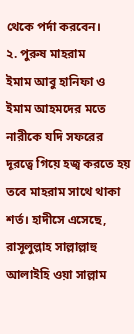থেকে পর্দা করবেন।
২. পুরুষ মাহরাম
ইমাম আবু হানিফা ও ইমাম আহমদের মতে নারীকে যদি সফরের দূরত্বে গিয়ে হজ্ব করতে হয় তবে মাহরাম সাথে থাকা শর্ত। হাদীসে এসেছে, রাসূলুল্লাহ সাল্লাল্লাহু আলাইহি ওয়া সাল্লাম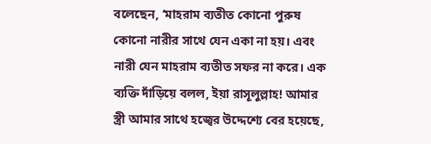বলেছেন, ‘মাহরাম ব্যতীত কোনো পুরুষ কোনো নারীর সাথে যেন একা না হয়। এবং নারী যেন মাহরাম ব্যতীত সফর না করে। এক ব্যক্তি দাঁড়িয়ে বলল, ইয়া রাসূলুল্লাহ! আমার স্ত্রী আমার সাথে হজ্বের উদ্দেশ্যে বের হয়েছে,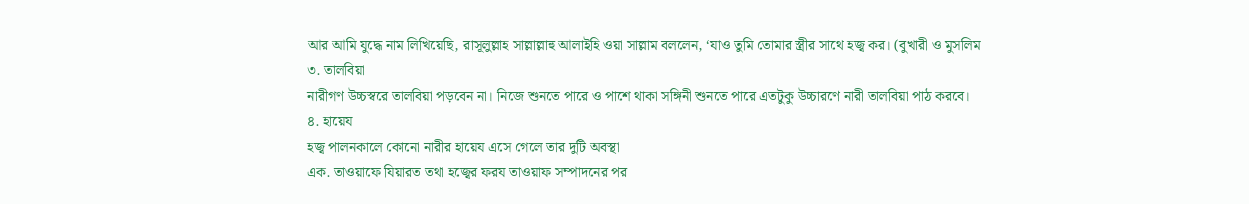আর আমি যুদ্ধে নাম লিখিয়েছি, রাসূলুল্লাহ সাল্লাল্লাহু আলাইহি ওয়া সাল্লাম বললেন, ‘যাও তুমি তোমার স্ত্রীর সাথে হজ্ব কর। (বুখারী ও মুসলিম
৩. তালবিয়া
নারীগণ উচ্চস্বরে তালবিয়া পড়বেন না। নিজে শুনতে পারে ও পাশে থাকা সঙ্গিনী শুনতে পারে এতটুকু উচ্চারণে নারী তালবিয়া পাঠ করবে।
৪. হায়েয
হজ্ব পালনকালে কোনো নারীর হায়েয এসে গেলে তার দুটি অবস্থা
এক. তাওয়াফে যিয়ারত তথা হজ্বের ফরয তাওয়াফ সম্পাদনের পর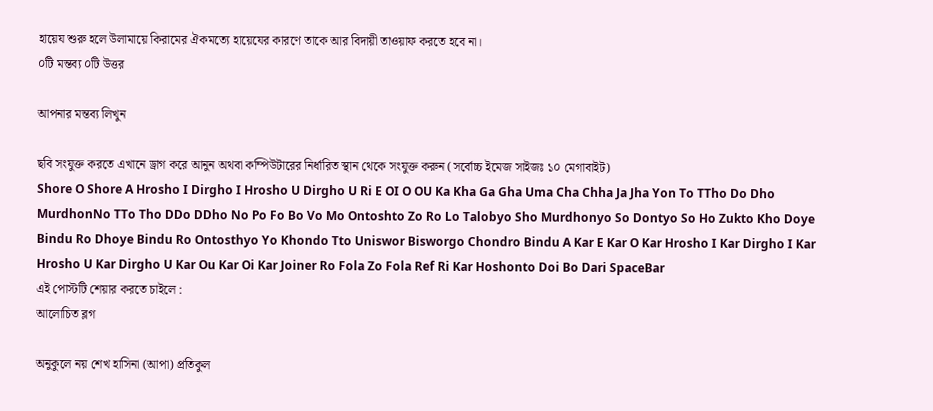হায়েয শুরু হলে উলামায়ে কিরামের ঐকমত্যে হায়েযের কারণে তাকে আর বিদায়ী তাওয়াফ করতে হবে না।
০টি মন্তব্য ০টি উত্তর

আপনার মন্তব্য লিখুন

ছবি সংযুক্ত করতে এখানে ড্রাগ করে আনুন অথবা কম্পিউটারের নির্ধারিত স্থান থেকে সংযুক্ত করুন (সর্বোচ্চ ইমেজ সাইজঃ ১০ মেগাবাইট)
Shore O Shore A Hrosho I Dirgho I Hrosho U Dirgho U Ri E OI O OU Ka Kha Ga Gha Uma Cha Chha Ja Jha Yon To TTho Do Dho MurdhonNo TTo Tho DDo DDho No Po Fo Bo Vo Mo Ontoshto Zo Ro Lo Talobyo Sho Murdhonyo So Dontyo So Ho Zukto Kho Doye Bindu Ro Dhoye Bindu Ro Ontosthyo Yo Khondo Tto Uniswor Bisworgo Chondro Bindu A Kar E Kar O Kar Hrosho I Kar Dirgho I Kar Hrosho U Kar Dirgho U Kar Ou Kar Oi Kar Joiner Ro Fola Zo Fola Ref Ri Kar Hoshonto Doi Bo Dari SpaceBar
এই পোস্টটি শেয়ার করতে চাইলে :
আলোচিত ব্লগ

অনুকুলে নয় শেখ হাসিনা (আপা) প্রতিকুল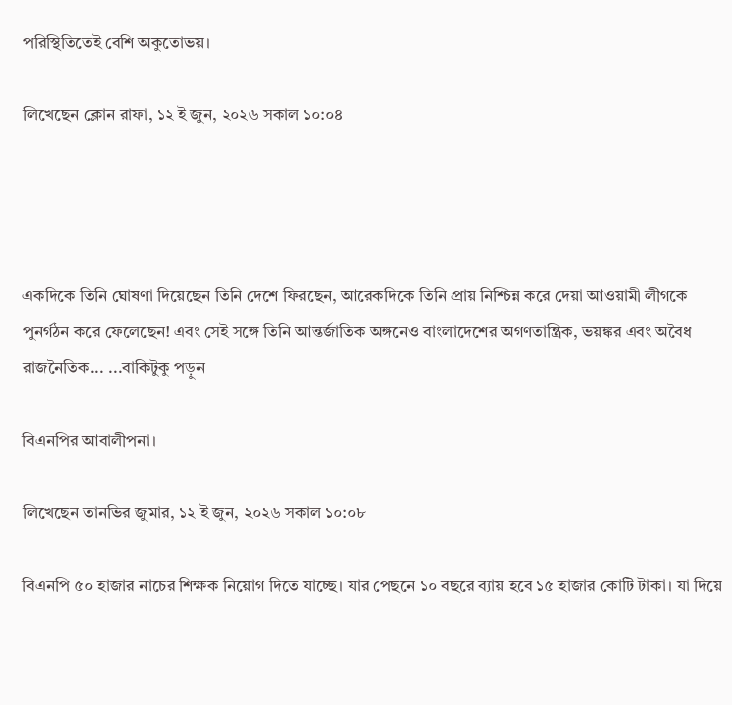পরিস্থিতিতেই বেশি অকুতোভয়।

লিখেছেন ক্লোন রাফা, ১২ ই জুন, ২০২৬ সকাল ১০:০৪




একদিকে তিনি ঘোষণা দিয়েছেন তিনি দেশে ফিরছেন, আরেকদিকে তিনি প্রায় নিশ্চিন্ন করে দেয়া আওয়ামী লীগকে পুনর্গঠন করে ফেলেছেন! এবং সেই সঙ্গে তিনি আন্তর্জাতিক অঙ্গনেও বাংলাদেশের অগণতান্ত্রিক, ভয়ঙ্কর এবং অবৈধ রাজনৈতিক... ...বাকিটুকু পড়ুন

বিএনপির আবালীপনা।

লিখেছেন তানভির জুমার, ১২ ই জুন, ২০২৬ সকাল ১০:০৮

বিএনপি ৫০ হাজার নাচের শিক্ষক নিয়োগ দিতে যাচ্ছে। যার পেছনে ১০ বছরে ব্যায় হবে ১৫ হাজার কোটি টাকা। যা দিয়ে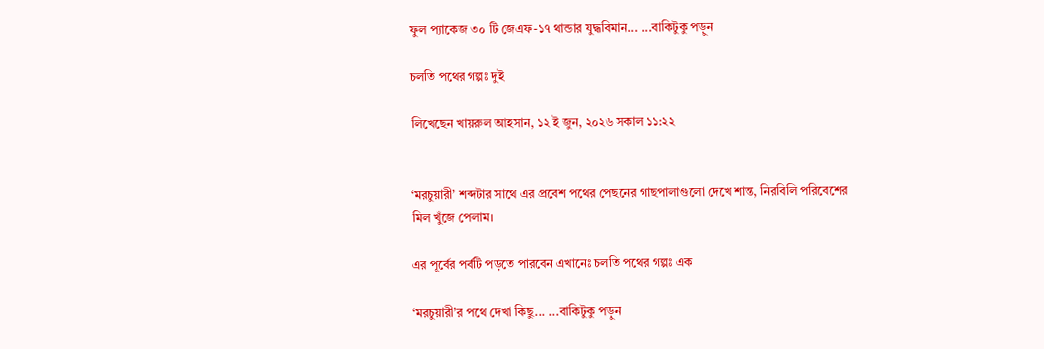ফুল প্যাকেজ ৩০ টি জেএফ-১৭ থান্ডার যুদ্ধবিমান... ...বাকিটুকু পড়ুন

চলতি পথের গল্পঃ দুই

লিখেছেন খায়রুল আহসান, ১২ ই জুন, ২০২৬ সকাল ১১:২২


‘মরচুয়ারী’ শব্দটার সাথে এর প্রবেশ পথের পেছনের গাছপালাগুলো দেখে শান্ত, নিরবিলি পরিবেশের মিল খুঁজে পেলাম।

এর পূর্বের পর্বটি পড়তে পারবেন এখানেঃ চলতি পথের গল্পঃ এক

‘মরচুয়ারী’র পথে দেখা কিছু... ...বাকিটুকু পড়ুন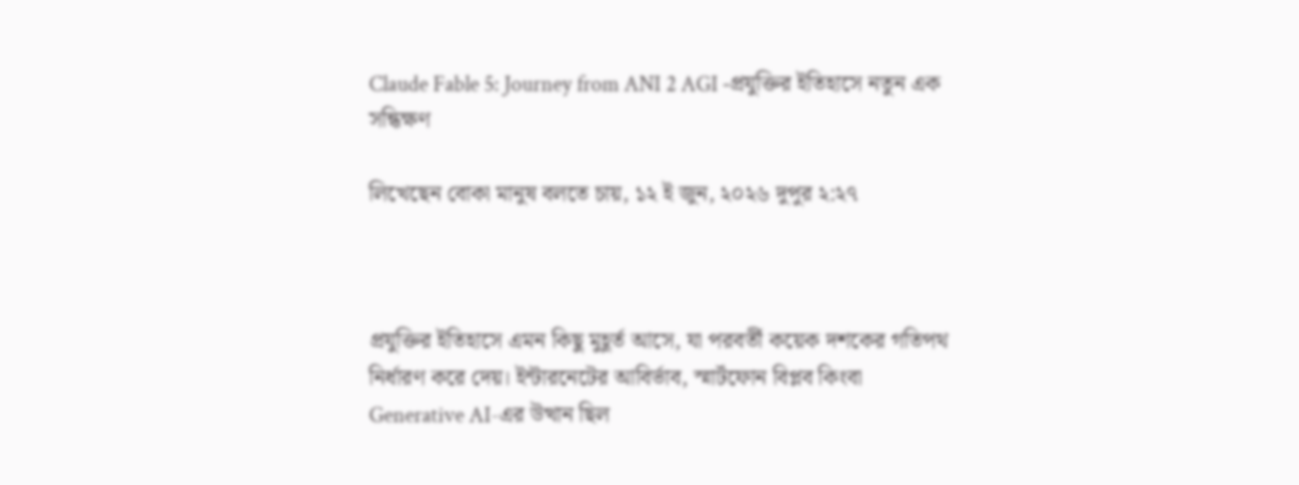Claude Fable 5: Journey from ANI 2 AGI -প্রযুক্তির ইতিহাসে নতুন এক সন্ধিক্ষণ

লিখেছেন বোকা মানুষ বলতে চায়, ১২ ই জুন, ২০২৬ দুপুর ২:২৭



প্রযুক্তির ইতিহাসে এমন কিছু মুহূর্ত আসে, যা পরবর্তী কয়েক দশকের গতিপথ নির্ধারণ করে দেয়। ইন্টারনেটের আবির্ভাব, স্মার্টফোন বিপ্লব কিংবা Generative AI-এর উত্থান ছিল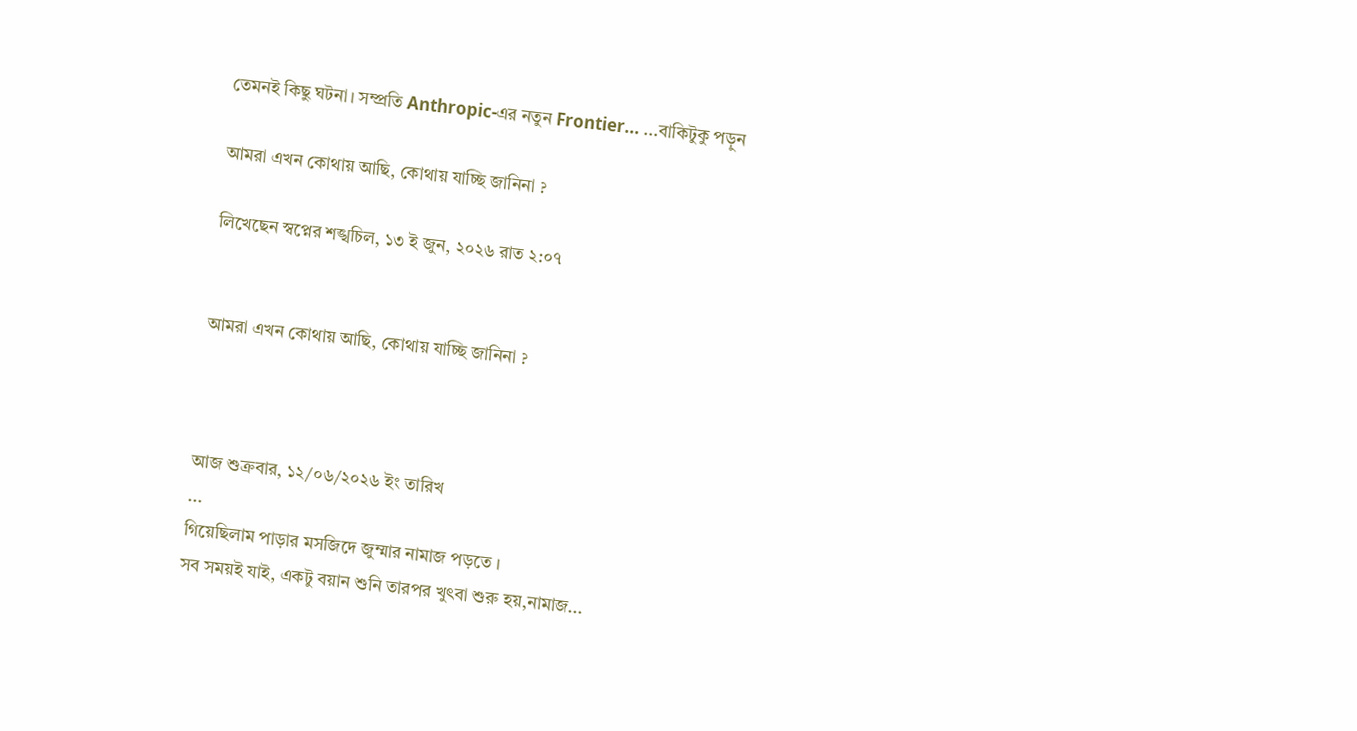তেমনই কিছু ঘটনা। সম্প্রতি Anthropic-এর নতুন Frontier... ...বাকিটুকু পড়ুন

আমরা এখন কোথায় আছি, কোথায় যাচ্ছি জানিনা ?

লিখেছেন স্বপ্নের শঙ্খচিল, ১৩ ই জুন, ২০২৬ রাত ২:০৭


আমরা এখন কোথায় আছি, কোথায় যাচ্ছি জানিনা ?



আজ শুক্রবার, ১২/০৬/২০২৬ ইং তারিখ
...
গিয়েছিলাম পাড়ার মসজিদে জুম্মার নামাজ পড়তে ।
সব সময়ই যাই, একটু বয়ান শুনি তারপর খুৎবা শুরু হয়,নামাজ...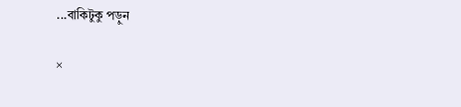...বাকিটুকু পড়ুন

×